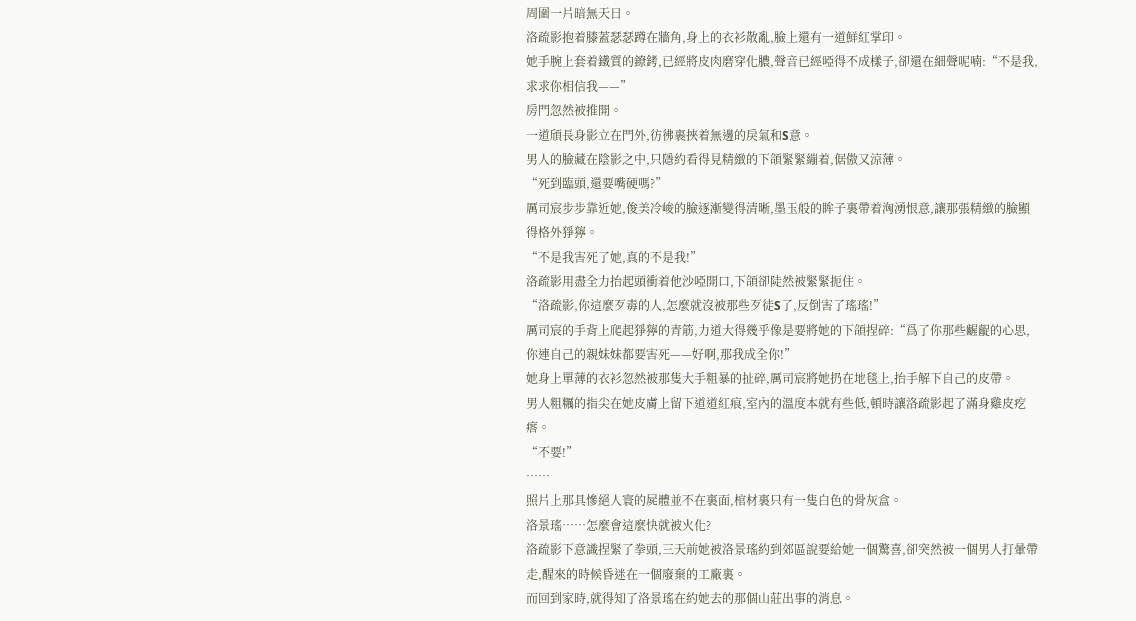周圍一片暗無天日。
洛疏影抱着膝蓋瑟瑟蹲在牆角,身上的衣衫散亂,臉上還有一道鮮紅掌印。
她手腕上套着鐵質的鐐銬,已經將皮肉磨穿化膿,聲音已經啞得不成樣子,卻還在細聲呢喃:“不是我,求求你相信我——”
房門忽然被推開。
一道頎長身影立在門外,彷彿裹挾着無邊的戾氣和S意。
男人的臉藏在陰影之中,只隱約看得見精緻的下頜緊緊繃着,倨傲又涼薄。
“死到臨頭,還要嘴硬嗎?”
厲司宸步步靠近她,俊美冷峻的臉逐漸變得清晰,墨玉般的眸子裏帶着洶湧恨意,讓那張精緻的臉顯得格外猙獰。
“不是我害死了她,真的不是我!”
洛疏影用盡全力抬起頭衝着他沙啞開口,下頜卻陡然被緊緊扼住。
“洛疏影,你這麼歹毒的人,怎麼就沒被那些歹徒S了,反倒害了瑤瑤!”
厲司宸的手背上爬起猙獰的青筋,力道大得幾乎像是要將她的下頜捏碎:“爲了你那些齷齪的心思,你連自己的親妹妹都要害死——好啊,那我成全你!”
她身上單薄的衣衫忽然被那隻大手粗暴的扯碎,厲司宸將她扔在地毯上,抬手解下自己的皮帶。
男人粗糲的指尖在她皮膚上留下道道紅痕,室內的溫度本就有些低,頓時讓洛疏影起了滿身雞皮疙瘩。
“不要!”
……
照片上那具慘絕人寰的屍體並不在裏面,棺材裏只有一隻白色的骨灰盒。
洛景瑤……怎麼會這麼快就被火化?
洛疏影下意識捏緊了拳頭,三天前她被洛景瑤約到郊區說要給她一個驚喜,卻突然被一個男人打暈帶走,醒來的時候昏迷在一個廢棄的工廠裏。
而回到家時,就得知了洛景瑤在約她去的那個山莊出事的消息。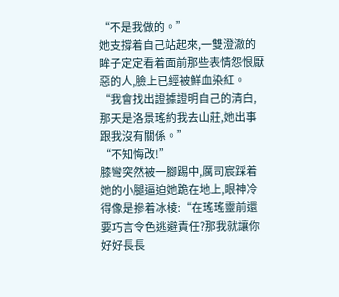“不是我做的。”
她支撐着自己站起來,一雙澄澈的眸子定定看着面前那些表情怨恨厭惡的人,臉上已經被鮮血染紅。
“我會找出證據證明自己的清白,那天是洛景瑤約我去山莊,她出事跟我沒有關係。”
“不知悔改!”
膝彎突然被一腳踢中,厲司宸踩着她的小腿逼迫她跪在地上,眼神冷得像是摻着冰棱:“在瑤瑤靈前還要巧言令色逃避責任?那我就讓你好好長長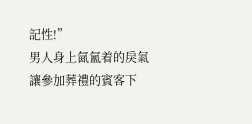記性!”
男人身上氤氳着的戾氣讓參加葬禮的賓客下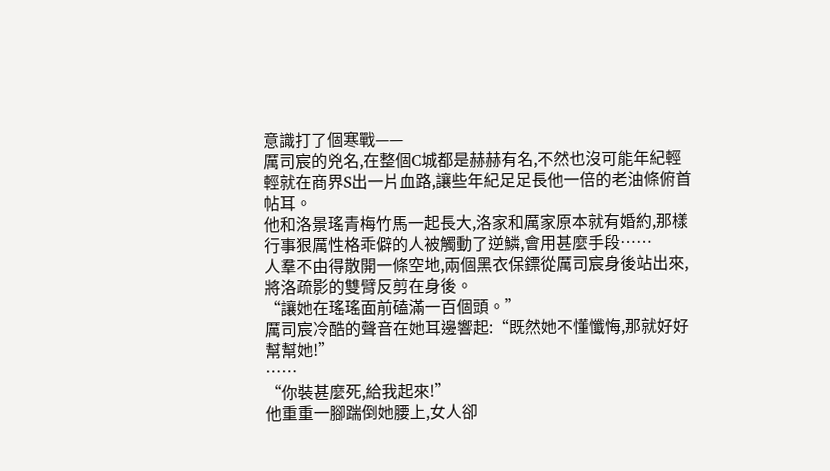意識打了個寒戰——
厲司宸的兇名,在整個C城都是赫赫有名,不然也沒可能年紀輕輕就在商界S出一片血路,讓些年紀足足長他一倍的老油條俯首帖耳。
他和洛景瑤青梅竹馬一起長大,洛家和厲家原本就有婚約,那樣行事狠厲性格乖僻的人被觸動了逆鱗,會用甚麼手段……
人羣不由得散開一條空地,兩個黑衣保鏢從厲司宸身後站出來,將洛疏影的雙臂反剪在身後。
“讓她在瑤瑤面前磕滿一百個頭。”
厲司宸冷酷的聲音在她耳邊響起:“既然她不懂懺悔,那就好好幫幫她!”
……
“你裝甚麼死,給我起來!”
他重重一腳踹倒她腰上,女人卻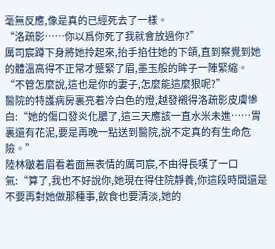毫無反應,像是真的已經死去了一樣。
“洛疏影……你以爲你死了我就會放過你?”
厲司宸蹲下身將她拎起來,抬手掐住她的下頜,直到察覺到她的體溫高得不正常才蹙緊了眉,墨玉般的眸子一陣緊縮。
“不管怎麼說,這也是你的妻子,怎麼能這麼狠呢?”
醫院的特護病房裏亮着冷白色的燈,越發襯得洛疏影皮膚慘白:“她的傷口發炎化膿了,這三天應該一直水米未進……胃裏還有花泥,要是再晚一點送到醫院,說不定真的有生命危險。”
陸林皺着眉看着面無表情的厲司宸,不由得長嘆了一口氣:“算了,我也不好說你,她現在得住院靜養,你這段時間還是不要再對她做那種事,飲食也要清淡,她的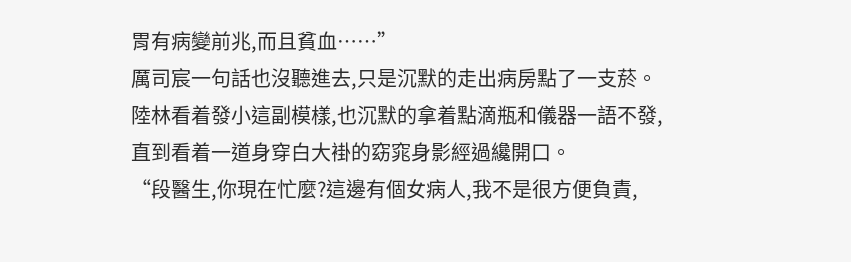胃有病變前兆,而且貧血……”
厲司宸一句話也沒聽進去,只是沉默的走出病房點了一支菸。
陸林看着發小這副模樣,也沉默的拿着點滴瓶和儀器一語不發,直到看着一道身穿白大褂的窈窕身影經過纔開口。
“段醫生,你現在忙麼?這邊有個女病人,我不是很方便負責,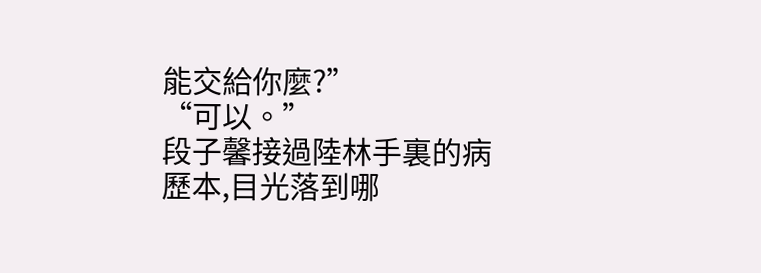能交給你麼?”
“可以。”
段子馨接過陸林手裏的病歷本,目光落到哪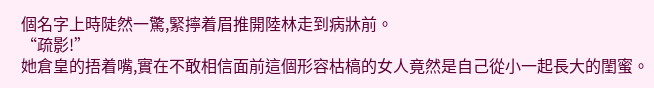個名字上時陡然一驚,緊擰着眉推開陸林走到病牀前。
“疏影!”
她倉皇的捂着嘴,實在不敢相信面前這個形容枯槁的女人竟然是自己從小一起長大的閨蜜。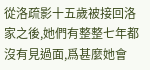從洛疏影十五歲被接回洛家之後,她們有整整七年都沒有見過面,爲甚麼她會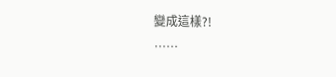變成這樣?!
……